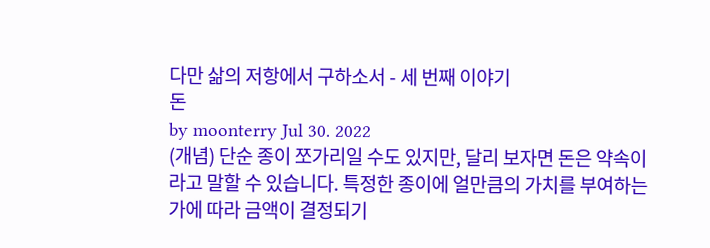다만 삶의 저항에서 구하소서 - 세 번째 이야기
돈
by moonterry Jul 30. 2022
(개념) 단순 종이 쪼가리일 수도 있지만, 달리 보자면 돈은 약속이라고 말할 수 있습니다. 특정한 종이에 얼만큼의 가치를 부여하는가에 따라 금액이 결정되기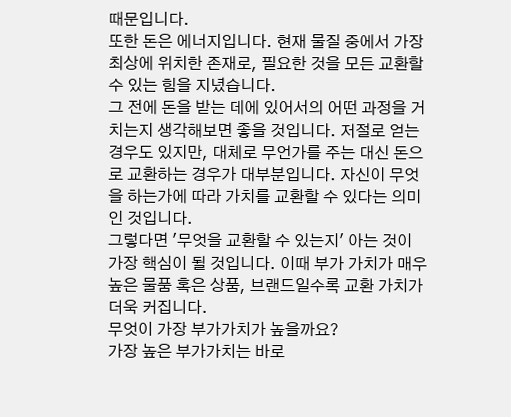때문입니다.
또한 돈은 에너지입니다. 현재 물질 중에서 가장 최상에 위치한 존재로, 필요한 것을 모든 교환할 수 있는 힘을 지녔습니다.
그 전에 돈을 받는 데에 있어서의 어떤 과정을 거치는지 생각해보면 좋을 것입니다. 저절로 얻는 경우도 있지만, 대체로 무언가를 주는 대신 돈으로 교환하는 경우가 대부분입니다. 자신이 무엇을 하는가에 따라 가치를 교환할 수 있다는 의미인 것입니다.
그렇다면 '무엇을 교환할 수 있는지' 아는 것이 가장 핵심이 될 것입니다. 이때 부가 가치가 매우 높은 물품 혹은 상품, 브랜드일수록 교환 가치가 더욱 커집니다.
무엇이 가장 부가가치가 높을까요?
가장 높은 부가가치는 바로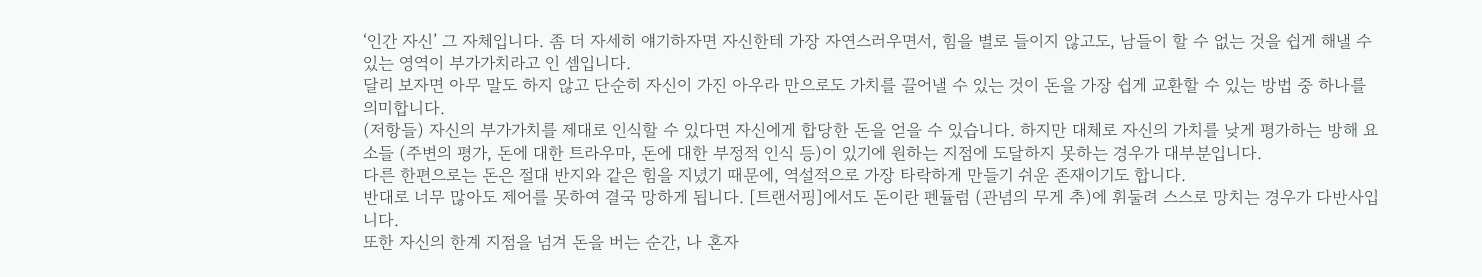‘인간 자신’ 그 자체입니다. 좀 더 자세히 얘기하자면 자신한테 가장 자연스러우면서, 힘을 별로 들이지 않고도, 남들이 할 수 없는 것을 쉽게 해낼 수 있는 영역이 부가가치라고 인 셈입니다.
달리 보자면 아무 말도 하지 않고 단순히 자신이 가진 아우라 만으로도 가치를 끌어낼 수 있는 것이 돈을 가장 쉽게 교환할 수 있는 방법 중 하나를 의미합니다.
(저항들) 자신의 부가가치를 제대로 인식할 수 있다면 자신에게 합당한 돈을 얻을 수 있습니다. 하지만 대체로 자신의 가치를 낮게 평가하는 방해 요소들 (주변의 평가, 돈에 대한 트라우마, 돈에 대한 부정적 인식 등)이 있기에 원하는 지점에 도달하지 못하는 경우가 대부분입니다.
다른 한편으로는 돈은 절대 반지와 같은 힘을 지녔기 때문에, 역설적으로 가장 타락하게 만들기 쉬운 존재이기도 합니다.
반대로 너무 많아도 제어를 못하여 결국 망하게 됩니다. [트랜서핑]에서도 돈이란 펜듈럼 (관념의 무게 추)에 휘둘려 스스로 망치는 경우가 다반사입니다.
또한 자신의 한계 지점을 넘겨 돈을 버는 순간, 나 혼자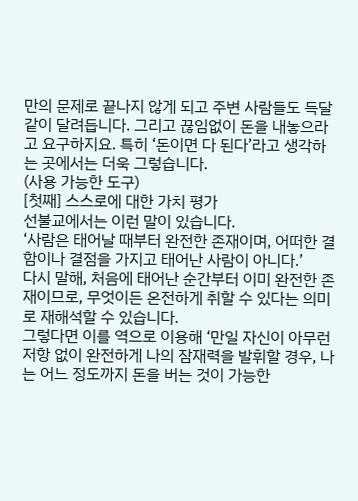만의 문제로 끝나지 않게 되고 주변 사람들도 득달같이 달려듭니다. 그리고 끊임없이 돈을 내놓으라고 요구하지요. 특히 ‘돈이면 다 된다’라고 생각하는 곳에서는 더욱 그렇습니다.
(사용 가능한 도구)
[첫째] 스스로에 대한 가치 평가
선불교에서는 이런 말이 있습니다.
‘사람은 태어날 때부터 완전한 존재이며, 어떠한 결함이나 결점을 가지고 태어난 사람이 아니다.’
다시 말해, 처음에 태어난 순간부터 이미 완전한 존재이므로, 무엇이든 온전하게 취할 수 있다는 의미로 재해석할 수 있습니다.
그렇다면 이를 역으로 이용해 ‘만일 자신이 아무런 저항 없이 완전하게 나의 잠재력을 발휘할 경우, 나는 어느 정도까지 돈을 버는 것이 가능한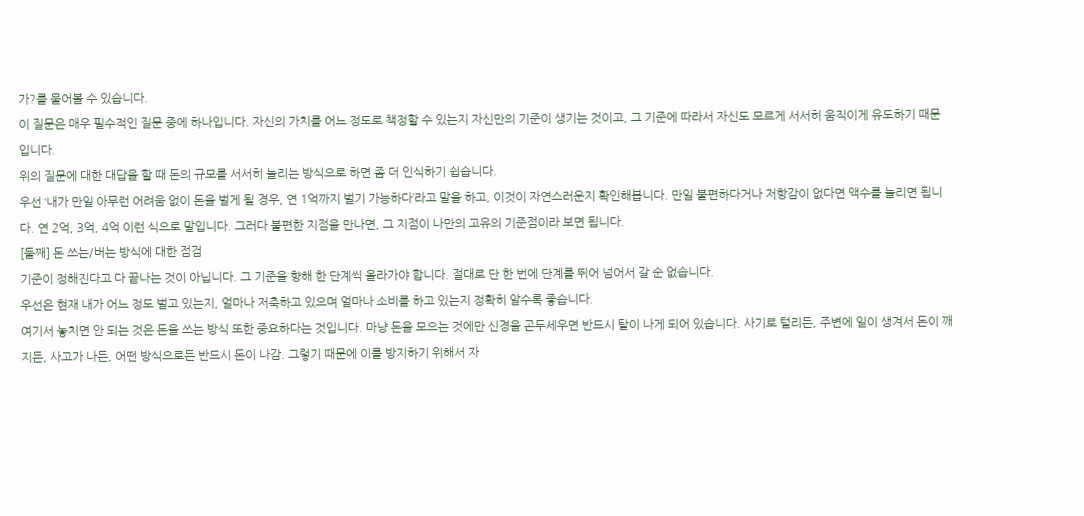가?를 물어볼 수 있습니다.
이 질문은 매우 필수적인 질문 중에 하나입니다. 자신의 가치를 어느 정도로 책정할 수 있는지 자신만의 기준이 생기는 것이고, 그 기준에 따라서 자신도 모르게 서서히 움직이게 유도하기 때문입니다.
위의 질문에 대한 대답을 할 때 돈의 규모를 서서히 늘리는 방식으로 하면 좀 더 인식하기 쉽습니다.
우선 ‘내가 만일 아무런 어려움 없이 돈을 벌게 될 경우, 연 1억까지 벌기 가능하다’라고 말을 하고, 이것이 자연스러운지 확인해봅니다. 만일 불편하다거나 저항감이 없다면 액수를 늘리면 됩니다. 연 2억, 3억, 4억 이런 식으로 말입니다. 그러다 불편한 지점을 만나면, 그 지점이 나만의 고유의 기준점이라 보면 됩니다.
[둘째] 돈 쓰는/버는 방식에 대한 점검
기준이 정해진다고 다 끝나는 것이 아닙니다. 그 기준을 향해 한 단계씩 올라가야 합니다. 절대로 단 한 번에 단계를 뛰어 넘어서 갈 순 없습니다.
우선은 현재 내가 어느 정도 벌고 있는지, 얼마나 저축하고 있으며 얼마나 소비를 하고 있는지 정확히 알수록 좋습니다.
여기서 놓치면 안 되는 것은 돈을 쓰는 방식 또한 중요하다는 것입니다. 마냥 돈을 모으는 것에만 신경을 곤두세우면 반드시 탈이 나게 되어 있습니다. 사기로 털리든, 주변에 일이 생겨서 돈이 깨지든, 사고가 나든, 어떤 방식으로든 반드시 돈이 나감. 그렇기 때문에 이를 방지하기 위해서 자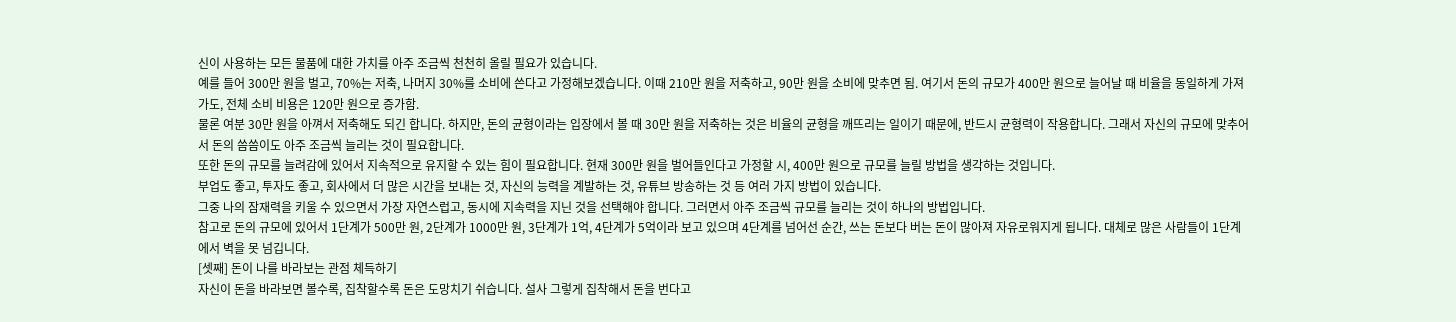신이 사용하는 모든 물품에 대한 가치를 아주 조금씩 천천히 올릴 필요가 있습니다.
예를 들어 300만 원을 벌고, 70%는 저축, 나머지 30%를 소비에 쓴다고 가정해보겠습니다. 이때 210만 원을 저축하고, 90만 원을 소비에 맞추면 됨. 여기서 돈의 규모가 400만 원으로 늘어날 때 비율을 동일하게 가져가도, 전체 소비 비용은 120만 원으로 증가함.
물론 여분 30만 원을 아껴서 저축해도 되긴 합니다. 하지만, 돈의 균형이라는 입장에서 볼 때 30만 원을 저축하는 것은 비율의 균형을 깨뜨리는 일이기 때문에, 반드시 균형력이 작용합니다. 그래서 자신의 규모에 맞추어서 돈의 씀씀이도 아주 조금씩 늘리는 것이 필요합니다.
또한 돈의 규모를 늘려감에 있어서 지속적으로 유지할 수 있는 힘이 필요합니다. 현재 300만 원을 벌어들인다고 가정할 시, 400만 원으로 규모를 늘릴 방법을 생각하는 것입니다.
부업도 좋고, 투자도 좋고, 회사에서 더 많은 시간을 보내는 것, 자신의 능력을 계발하는 것, 유튜브 방송하는 것 등 여러 가지 방법이 있습니다.
그중 나의 잠재력을 키울 수 있으면서 가장 자연스럽고, 동시에 지속력을 지닌 것을 선택해야 합니다. 그러면서 아주 조금씩 규모를 늘리는 것이 하나의 방법입니다.
참고로 돈의 규모에 있어서 1단계가 500만 원, 2단계가 1000만 원, 3단계가 1억, 4단계가 5억이라 보고 있으며 4단계를 넘어선 순간, 쓰는 돈보다 버는 돈이 많아져 자유로워지게 됩니다. 대체로 많은 사람들이 1단계에서 벽을 못 넘깁니다.
[셋째] 돈이 나를 바라보는 관점 체득하기
자신이 돈을 바라보면 볼수록, 집착할수록 돈은 도망치기 쉬습니다. 설사 그렇게 집착해서 돈을 번다고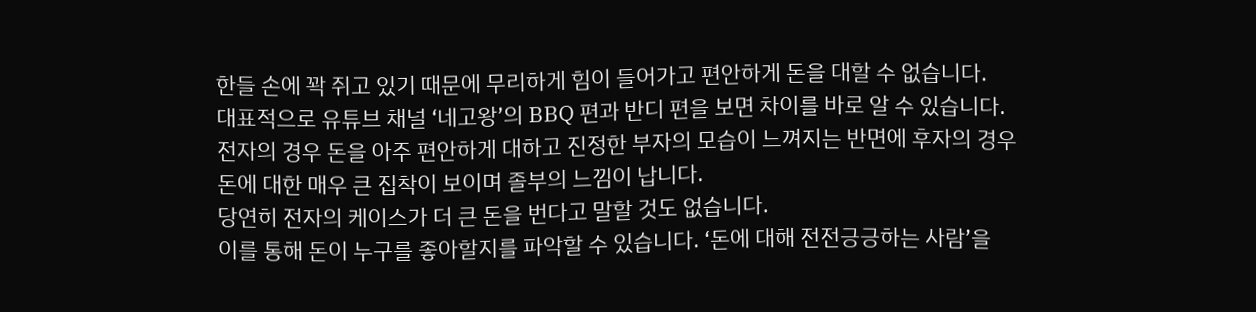한들 손에 꽉 쥐고 있기 때문에 무리하게 힘이 들어가고 편안하게 돈을 대할 수 없습니다.
대표적으로 유튜브 채널 ‘네고왕’의 BBQ 편과 반디 편을 보면 차이를 바로 알 수 있습니다. 전자의 경우 돈을 아주 편안하게 대하고 진정한 부자의 모습이 느껴지는 반면에 후자의 경우 돈에 대한 매우 큰 집착이 보이며 졸부의 느낌이 납니다.
당연히 전자의 케이스가 더 큰 돈을 번다고 말할 것도 없습니다.
이를 통해 돈이 누구를 좋아할지를 파악할 수 있습니다. ‘돈에 대해 전전긍긍하는 사람’을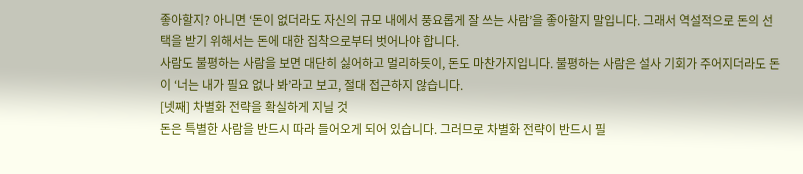좋아할지? 아니면 ‘돈이 없더라도 자신의 규모 내에서 풍요롭게 잘 쓰는 사람’을 좋아할지 말입니다. 그래서 역설적으로 돈의 선택을 받기 위해서는 돈에 대한 집착으로부터 벗어나야 합니다.
사람도 불평하는 사람을 보면 대단히 싫어하고 멀리하듯이, 돈도 마찬가지입니다. 불평하는 사람은 설사 기회가 주어지더라도 돈이 ‘너는 내가 필요 없나 봐’라고 보고, 절대 접근하지 않습니다.
[넷째] 차별화 전략을 확실하게 지닐 것
돈은 특별한 사람을 반드시 따라 들어오게 되어 있습니다. 그러므로 차별화 전략이 반드시 필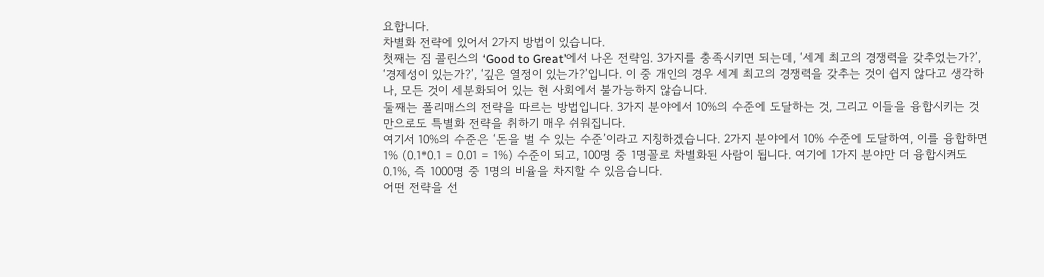요합니다.
차별화 전략에 있어서 2가지 방법이 있습니다.
첫째는 짐 콜린스의 ‘Good to Great’에서 나온 전략임. 3가지를 충족시키면 되는데, ‘세계 최고의 경쟁력을 갖추었는가?’, ‘경제성이 있는가?’, ‘깊은 열정이 있는가?’입니다. 이 중 개인의 경우 세계 최고의 경쟁력을 갖추는 것이 쉽지 않다고 생각하나, 모든 것이 세분화되어 있는 현 사회에서 불가능하지 않습니다.
둘째는 폴리매스의 전략을 따르는 방법입니다. 3가지 분야에서 10%의 수준에 도달하는 것, 그리고 이들을 융합시키는 것만으로도 특별화 전략을 취하기 매우 쉬워집니다.
여기서 10%의 수준은 ‘돈을 벌 수 있는 수준’이라고 지칭하겠습니다. 2가지 분야에서 10% 수준에 도달하여, 이를 융합하면 1% (0.1*0.1 = 0.01 = 1%) 수준이 되고, 100명 중 1명꼴로 차별화된 사람이 됩니다. 여기에 1가지 분야만 더 융합시켜도 0.1%, 즉 1000명 중 1명의 비율을 차지할 수 있음습니다.
어떤 전략을 선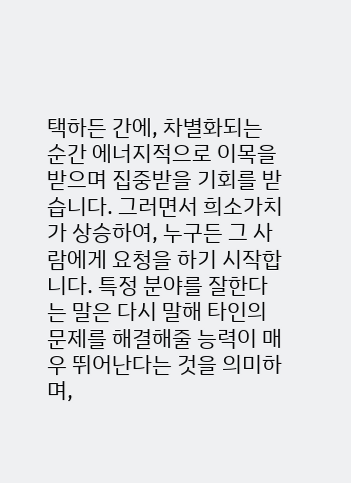택하든 간에, 차별화되는 순간 에너지적으로 이목을 받으며 집중받을 기회를 받습니다. 그러면서 희소가치가 상승하여, 누구든 그 사람에게 요청을 하기 시작합니다. 특정 분야를 잘한다는 말은 다시 말해 타인의 문제를 해결해줄 능력이 매우 뛰어난다는 것을 의미하며,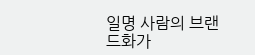일명 사람의 브랜드화가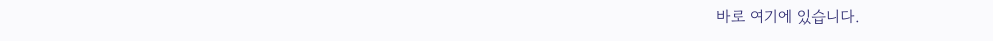바로 여기에 있습니다.